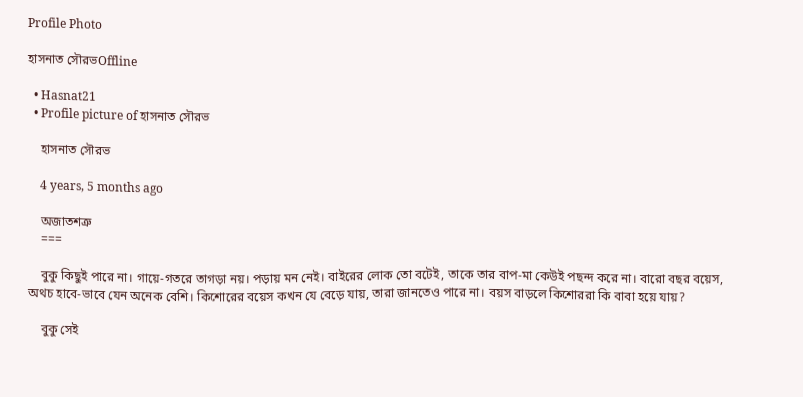Profile Photo

হাসনাত সৌরভOffline

  • Hasnat21
  • Profile picture of হাসনাত সৌরভ

    হাসনাত সৌরভ

    4 years, 5 months ago

    অজাতশত্রু
    ===

    বুকু কিছুই পারে না। গায়ে-গতরে তাগড়া নয়। পড়ায় মন নেই। বাইরের লোক তো বটেই, তাকে তার বাপ-মা কেউই পছন্দ করে না। বারো বছর বয়েস, অথচ হাবে-ভাবে যেন অনেক বেশি। কিশোরের বয়েস কখন যে বেড়ে যায়, তারা জানতেও পারে না। বয়স বাড়লে কিশোররা কি বাবা হয়ে যায়?

    বুকু সেই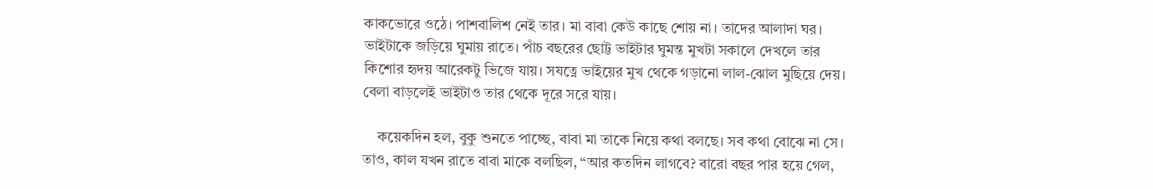কাকভোরে ওঠে। পাশবালিশ নেই তার। মা বাবা কেউ কাছে শোয় না। তাদের আলাদা ঘর। ভাইটাকে জড়িয়ে ঘুমায় রাতে। পাঁচ বছরের ছোট্ট ভাইটার ঘুমন্ত মুখটা সকালে দেখলে তার কিশোর হৃদয় আরেকটু ভিজে যায়। সযত্নে ভাইয়ের মুখ থেকে গড়ানো লাল-ঝোল মুছিয়ে দেয়। বেলা বাড়লেই ভাইটাও তার থেকে দূরে সরে যায়।

    কয়েকদিন হল, বুকু শুনতে পাচ্ছে, বাবা মা তাকে নিয়ে কথা বলছে। সব কথা বোঝে না সে। তাও, কাল যখন রাতে বাবা মাকে বলছিল, “আর কতদিন লাগবে? বারো বছর পার হয়ে গেল,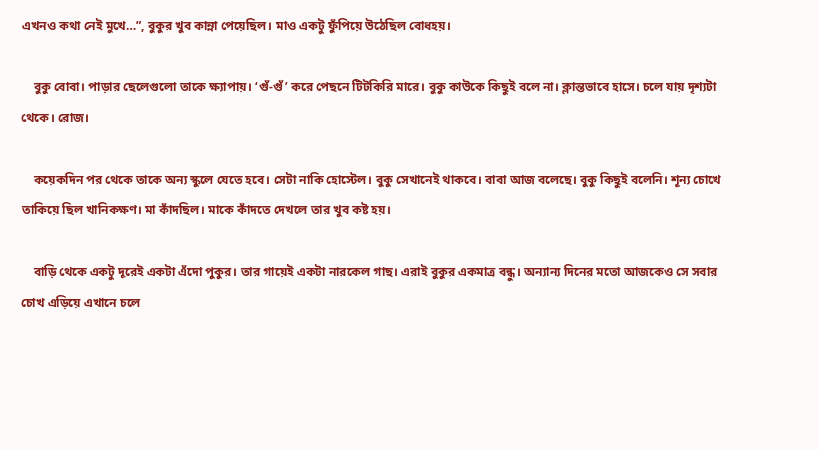এখনও কথা নেই মুখে…”, বুকুর খুব কান্না পেয়েছিল। মাও একটু ফুঁপিয়ে উঠেছিল বোধহয়।

    বুকু বোবা। পাড়ার ছেলেগুলো তাকে ক্ষ্যাপায়। ‘গুঁ-গুঁ’ করে পেছনে টিটকিরি মারে। বুকু কাউকে কিছুই বলে না। ক্লান্তভাবে হাসে। চলে যায় দৃশ্যটা থেকে। রোজ।

    কয়েকদিন পর থেকে তাকে অন্য স্কুলে যেতে হবে। সেটা নাকি হোস্টেল। বুকু সেখানেই থাকবে। বাবা আজ বলেছে। বুকু কিছুই বলেনি। শূন্য চোখে তাকিয়ে ছিল খানিকক্ষণ। মা কাঁদছিল। মাকে কাঁদতে দেখলে তার খুব কষ্ট হয়।

    বাড়ি থেকে একটু দূরেই একটা এঁদো পুকুর। তার গায়েই একটা নারকেল গাছ। এরাই বুকুর একমাত্র বন্ধু। অন্যান্য দিনের মতো আজকেও সে সবার চোখ এড়িয়ে এখানে চলে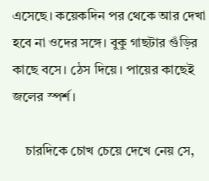এসেছে। কয়েকদিন পর থেকে আর দেখা হবে না ওদের সঙ্গে। বুকু গাছটার গুঁড়ির কাছে বসে। ঠেস দিয়ে। পায়ের কাছেই জলের স্পর্শ।

    চারদিকে চোখ চেয়ে দেখে নেয় সে,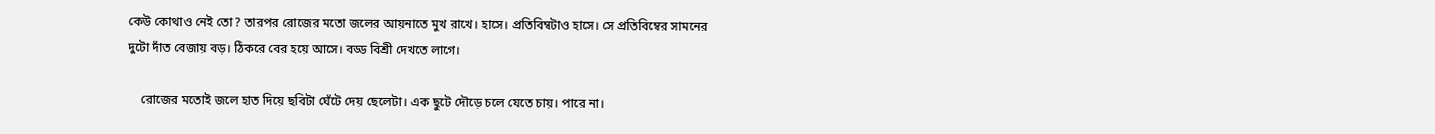কেউ কোথাও নেই তো? তারপর রোজের মতো জলের আয়নাতে মুখ রাখে। হাসে। প্রতিবিম্বটাও হাসে। সে প্রতিবিম্বের সামনের দুটো দাঁত বেজায় বড়। ঠিকরে বের হয়ে আসে। বড্ড বিশ্রী দেখতে লাগে।

    রোজের মতোই জলে হাত দিয়ে ছবিটা ঘেঁটে দেয় ছেলেটা। এক ছুটে দৌড়ে চলে যেতে চায়। পারে না।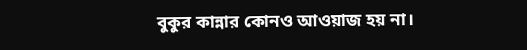বুকুর কান্নার কোনও আওয়াজ হয় না।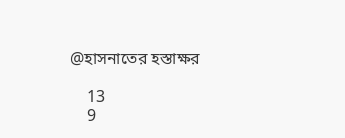@হাসনাতের হস্তাক্ষর

    13
    9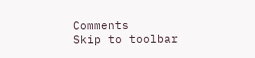Comments
Skip to toolbar